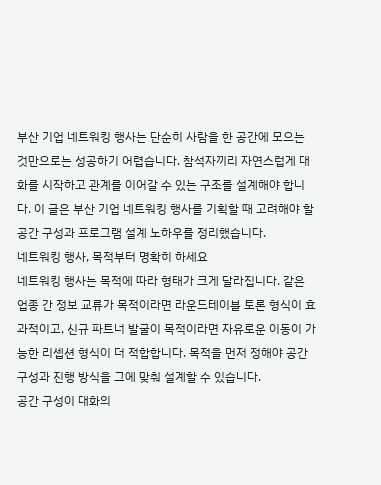부산 기업 네트워킹 행사는 단순히 사람을 한 공간에 모으는 것만으로는 성공하기 어렵습니다. 참석자끼리 자연스럽게 대화를 시작하고 관계를 이어갈 수 있는 구조를 설계해야 합니다. 이 글은 부산 기업 네트워킹 행사를 기획할 때 고려해야 할 공간 구성과 프로그램 설계 노하우를 정리했습니다.
네트워킹 행사, 목적부터 명확히 하세요
네트워킹 행사는 목적에 따라 형태가 크게 달라집니다. 같은 업종 간 정보 교류가 목적이라면 라운드테이블 토론 형식이 효과적이고, 신규 파트너 발굴이 목적이라면 자유로운 이동이 가능한 리셉션 형식이 더 적합합니다. 목적을 먼저 정해야 공간 구성과 진행 방식을 그에 맞춰 설계할 수 있습니다.
공간 구성이 대화의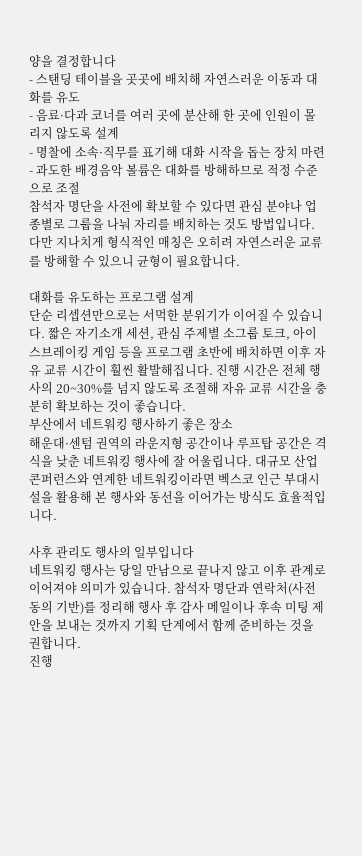양을 결정합니다
- 스탠딩 테이블을 곳곳에 배치해 자연스러운 이동과 대화를 유도
- 음료·다과 코너를 여러 곳에 분산해 한 곳에 인원이 몰리지 않도록 설계
- 명찰에 소속·직무를 표기해 대화 시작을 돕는 장치 마련
- 과도한 배경음악 볼륨은 대화를 방해하므로 적정 수준으로 조절
참석자 명단을 사전에 확보할 수 있다면 관심 분야나 업종별로 그룹을 나눠 자리를 배치하는 것도 방법입니다. 다만 지나치게 형식적인 매칭은 오히려 자연스러운 교류를 방해할 수 있으니 균형이 필요합니다.

대화를 유도하는 프로그램 설계
단순 리셉션만으로는 서먹한 분위기가 이어질 수 있습니다. 짧은 자기소개 세션, 관심 주제별 소그룹 토크, 아이스브레이킹 게임 등을 프로그램 초반에 배치하면 이후 자유 교류 시간이 훨씬 활발해집니다. 진행 시간은 전체 행사의 20~30%를 넘지 않도록 조절해 자유 교류 시간을 충분히 확보하는 것이 좋습니다.
부산에서 네트워킹 행사하기 좋은 장소
해운대·센텀 권역의 라운지형 공간이나 루프탑 공간은 격식을 낮춘 네트워킹 행사에 잘 어울립니다. 대규모 산업 콘퍼런스와 연계한 네트워킹이라면 벡스코 인근 부대시설을 활용해 본 행사와 동선을 이어가는 방식도 효율적입니다.

사후 관리도 행사의 일부입니다
네트워킹 행사는 당일 만남으로 끝나지 않고 이후 관계로 이어져야 의미가 있습니다. 참석자 명단과 연락처(사전 동의 기반)를 정리해 행사 후 감사 메일이나 후속 미팅 제안을 보내는 것까지 기획 단계에서 함께 준비하는 것을 권합니다.
진행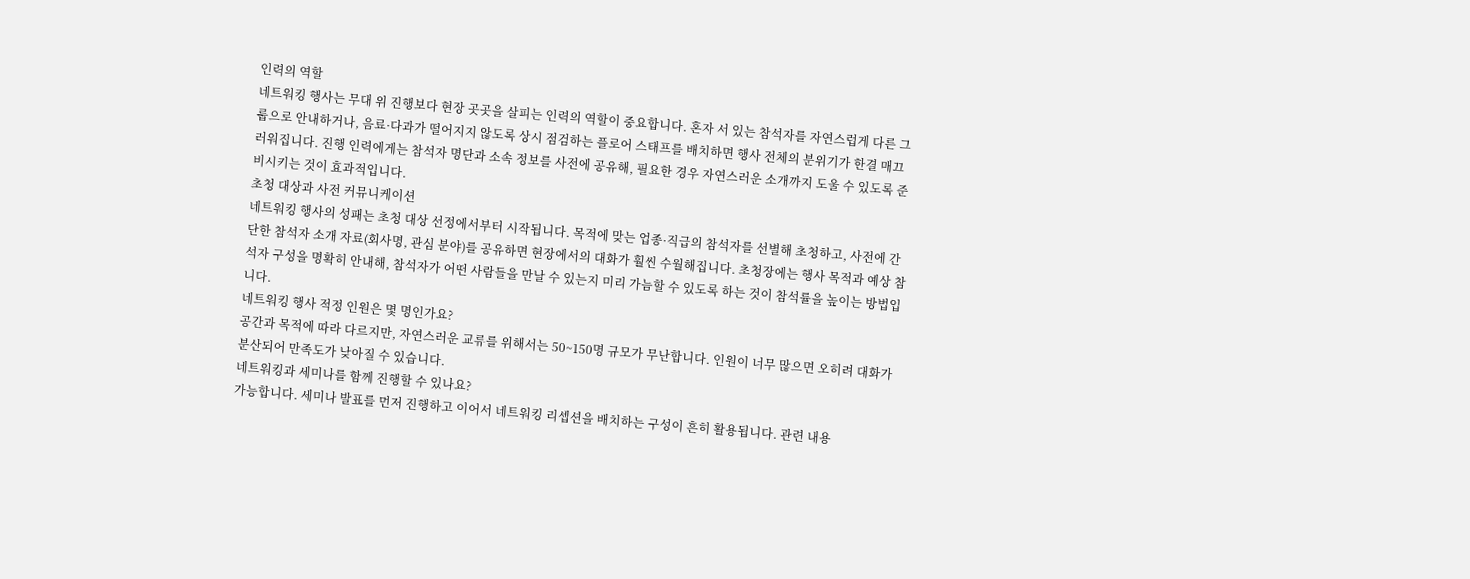인력의 역할
네트워킹 행사는 무대 위 진행보다 현장 곳곳을 살피는 인력의 역할이 중요합니다. 혼자 서 있는 참석자를 자연스럽게 다른 그룹으로 안내하거나, 음료·다과가 떨어지지 않도록 상시 점검하는 플로어 스태프를 배치하면 행사 전체의 분위기가 한결 매끄러워집니다. 진행 인력에게는 참석자 명단과 소속 정보를 사전에 공유해, 필요한 경우 자연스러운 소개까지 도울 수 있도록 준비시키는 것이 효과적입니다.
초청 대상과 사전 커뮤니케이션
네트워킹 행사의 성패는 초청 대상 선정에서부터 시작됩니다. 목적에 맞는 업종·직급의 참석자를 선별해 초청하고, 사전에 간단한 참석자 소개 자료(회사명, 관심 분야)를 공유하면 현장에서의 대화가 훨씬 수월해집니다. 초청장에는 행사 목적과 예상 참석자 구성을 명확히 안내해, 참석자가 어떤 사람들을 만날 수 있는지 미리 가늠할 수 있도록 하는 것이 참석률을 높이는 방법입니다.
네트워킹 행사 적정 인원은 몇 명인가요?
공간과 목적에 따라 다르지만, 자연스러운 교류를 위해서는 50~150명 규모가 무난합니다. 인원이 너무 많으면 오히려 대화가 분산되어 만족도가 낮아질 수 있습니다.
네트워킹과 세미나를 함께 진행할 수 있나요?
가능합니다. 세미나 발표를 먼저 진행하고 이어서 네트워킹 리셉션을 배치하는 구성이 흔히 활용됩니다. 관련 내용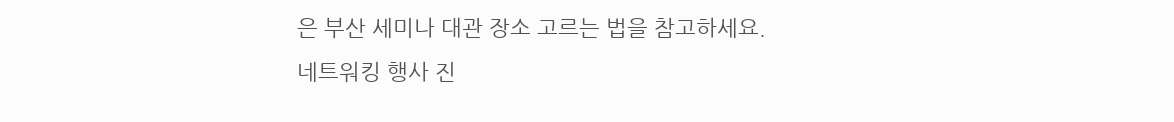은 부산 세미나 대관 장소 고르는 법을 참고하세요.
네트워킹 행사 진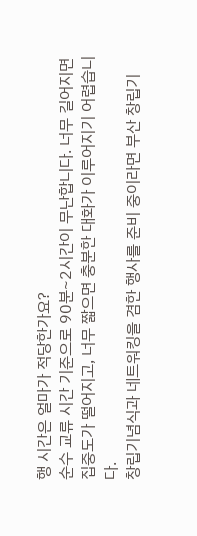행 시간은 얼마가 적당한가요?
순수 교류 시간 기준으로 90분~2시간이 무난합니다. 너무 길어지면 집중도가 떨어지고, 너무 짧으면 충분한 대화가 이루어지기 어렵습니다.
창립기념식과 네트워킹을 겸한 행사를 준비 중이라면 부산 창립기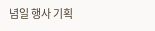념일 행사 기획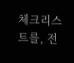체크리스트를, 전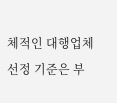체적인 대행업체 선정 기준은 부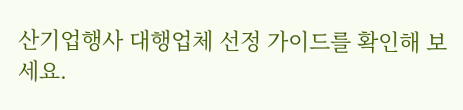산기업행사 대행업체 선정 가이드를 확인해 보세요.